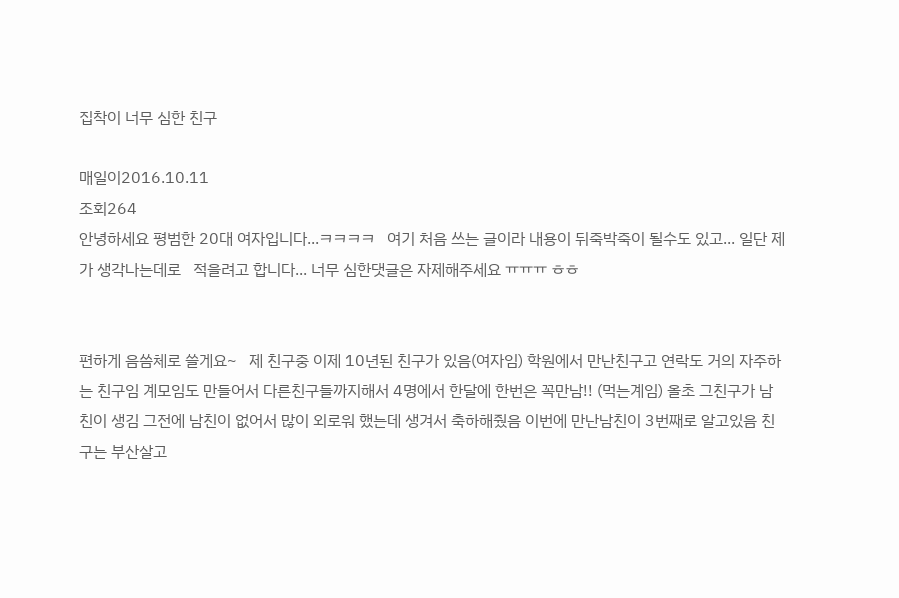집착이 너무 심한 친구

매일이2016.10.11
조회264
안녕하세요 평범한 20대 여자입니다...ㅋㅋㅋㅋ   여기 처음 쓰는 글이라 내용이 뒤죽박죽이 될수도 있고... 일단 제가 생각나는데로   적을려고 합니다... 너무 심한댓글은 자제해주세요 ㅠㅠㅠ ㅎㅎ


편하게 음씀체로 쓸게요~   제 친구중 이제 10년된 친구가 있음(여자임) 학원에서 만난친구고 연락도 거의 자주하는 친구임 계모임도 만들어서 다른친구들까지해서 4명에서 한달에 한번은 꼭만남!! (먹는계임) 올초 그친구가 남친이 생김 그전에 남친이 없어서 많이 외로워 했는데 생겨서 축하해줬음 이번에 만난남친이 3번째로 알고있음 친구는 부산살고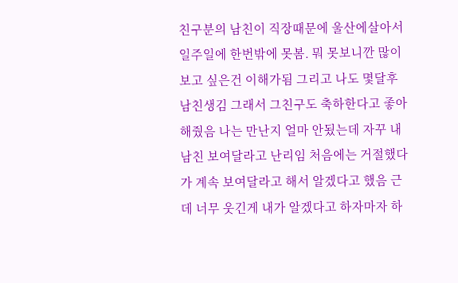친구분의 남친이 직장때문에 울산에살아서 일주일에 한번밖에 못봄. 뭐 못보니깐 많이 보고 싶은건 이해가됨 그리고 나도 몇달후 남친생김 그래서 그친구도 축하한다고 좋아해줬음 나는 만난지 얼마 안됬는데 자꾸 내 남친 보여달라고 난리임 처음에는 거절했다가 계속 보여달라고 해서 알겠다고 했음 근데 너무 웃긴게 내가 알겠다고 하자마자 하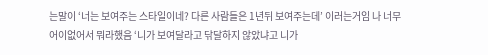는말이 ‘너는 보여주는 스타일이네? 다른 사람들은 1년뒤 보여주는데’ 이러는거임 나 너무 어이없어서 뭐라했음 ‘니가 보여달라고 닦달하지 않았냐고 니가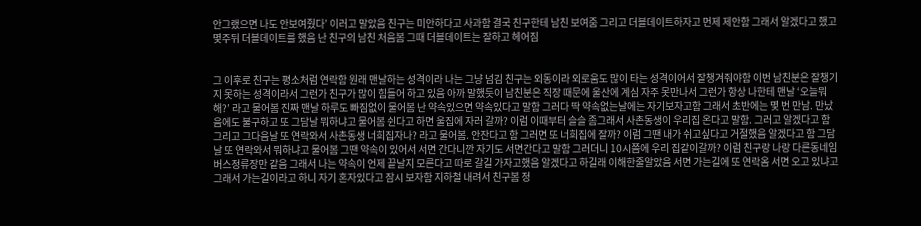안그랬으면 나도 안보여줬다’ 이러고 말았음 친구는 미안하다고 사과함 결국 친구한테 남친 보여줌 그리고 더블데이트하자고 먼제 제안함 그래서 알겠다고 했고 몇주뒤 더블데이트를 했음 난 친구의 남친 처음봄 그때 더블데이트는 잘하고 헤어짐


그 이후로 친구는 평소처럼 연락함 원래 맨날하는 성격이라 나는 그냥 넘김 친구는 외동이라 외로움도 많이 타는 성격이어서 잘챙겨줘야함 이번 남친분은 잘챙기지 못하는 성격이라서 그런가 친구가 많이 힘들어 하고 있음 아까 말했듯이 남친분은 직장 때문에 울산에 계심 자주 못만나서 그런가 항상 나한테 맨날 ‘오늘뭐해?’ 라고 물어봄 진짜 맨날 하루도 빠짐없이 물어봄 난 약속있으면 약속있다고 말함 그러다 딱 약속없는날에는 자기보자고함 그래서 초반에는 몇 번 만남. 만났음에도 불구하고 또 그담날 뭐하냐고 물어봄 쉰다고 하면 울집에 자러 갈까? 이럼 이때부터 슬슬 좀그래서 사촌동생이 우리집 온다고 말함. 그러고 알겠다고 함 그리고 그다음날 또 연락와서 사촌동생 너희집자나? 라고 물어봄. 안잔다고 함 그러면 또 너희집에 잘까? 이럼 그땐 내가 쉬고싶다고 거절했음 알겠다고 함 그담날 또 연락와서 뭐하냐고 물어봄 그땐 약속이 있어서 서면 간다니깐 자기도 서면간다고 말함 그러더니 10시쯤에 우리 집같이갈까? 이럼 친구랑 나랑 다른동네임 버스정류장만 같음 그래서 나는 약속이 언제 끝날지 모른다고 따로 갈길 가자고했음 알겠다고 하길래 이해한줄알았음 서면 가는길에 또 연락옴 서면 오고 있냐고 그래서 가는길이라고 하니 자기 혼자있다고 잠시 보자함 지하철 내려서 친구봄 정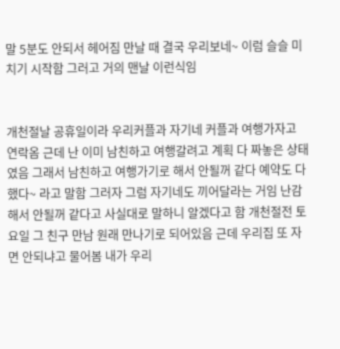말 5분도 안되서 헤어짐 만날 때 결국 우리보네~ 이럼 슬슬 미치기 시작함 그러고 거의 맨날 이런식임


개천절날 공휴일이라 우리커플과 자기네 커플과 여행가자고 연락옴 근데 난 이미 남친하고 여행갈려고 계획 다 짜놓은 상태였음 그래서 남친하고 여행가기로 해서 안될꺼 같다 예약도 다했다~ 라고 말함 그러자 그럼 자기네도 끼어달라는 거임 난감해서 안될꺼 같다고 사실대로 말하니 알겠다고 함 개천절전 토요일 그 친구 만남 원래 만나기로 되어있음 근데 우리집 또 자면 안되냐고 물어봄 내가 우리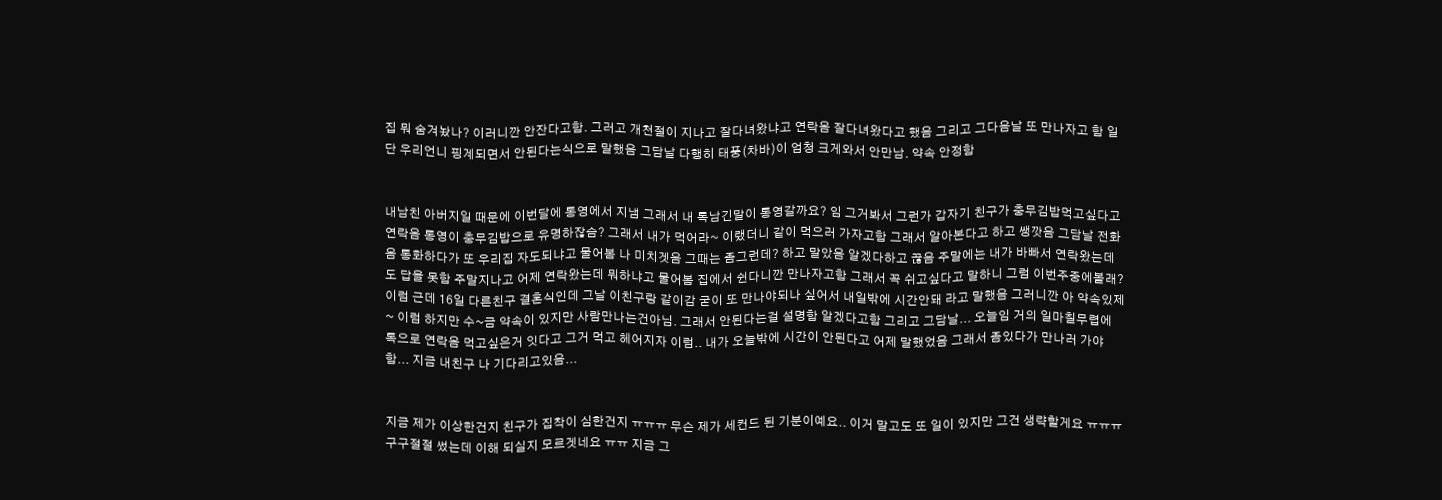집 뭐 숨겨놨나? 이러니깐 안잔다고함. 그러고 개천절이 지나고 잘다녀왔냐고 연락옴 잘다녀왔다고 했음 그리고 그다음날 또 만나자고 함 일단 우리언니 핑계되면서 안된다는식으로 말했음 그담날 다행히 태풍(차바)이 엄청 크게와서 안만남. 약속 안정함


내남친 아버지일 때문에 이번달에 통영에서 지냄 그래서 내 톡남긴말이 통영갈까요? 임 그거봐서 그런가 갑자기 친구가 충무김밥먹고싶다고 연락옴 통영이 충무김밥으로 유명하잖슴? 그래서 내가 먹어라~ 이랬더니 같이 먹으러 가자고함 그래서 알아본다고 하고 쌩깟음 그담날 전화옴 통화하다가 또 우리집 자도되냐고 물어봄 나 미치겟음 그때는 좀그런데? 하고 말았음 알겠다하고 끊음 주말에는 내가 바빠서 연락왔는데도 답을 못함 주말지나고 어제 연락왔는데 뭐하냐고 물어봄 집에서 쉰다니깐 만나자고함 그래서 꼭 쉬고싶다고 말하니 그럼 이번주중에볼래? 이럼 근데 16일 다른친구 결혼식인데 그날 이친구랑 같이감 굳이 또 만나야되나 싶어서 내일밖에 시간안돼 라고 말했음 그러니깐 아 약속있제~ 이럼 하지만 수~금 약속이 있지만 사람만나는건아님. 그래서 안된다는걸 설명함 알겠다고함 그리고 그담날... 오늘임 거의 일마칠무렵에 톡으로 연락옴 먹고싶은거 잇다고 그거 먹고 헤어지자 이럼.. 내가 오늘밖에 시간이 안된다고 어제 말했었음 그래서 좀있다가 만나러 가야함... 지금 내친구 나 기다리고있음...


지금 제가 이상한건지 친구가 집착이 심한건지 ㅠㅠㅠ 무슨 제가 세컨드 된 기분이예요.. 이거 말고도 또 일이 있지만 그건 생략할게요 ㅠㅠㅠ 구구절절 썼는데 이해 되실지 모르겟네요 ㅠㅠ 지금 그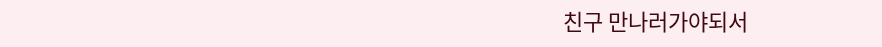친구 만나러가야되서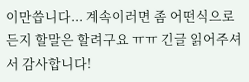이만씁니다... 계속이러면 좀 어떤식으로든지 할말은 할려구요 ㅠㅠ 긴글 읽어주셔서 감사합니다!